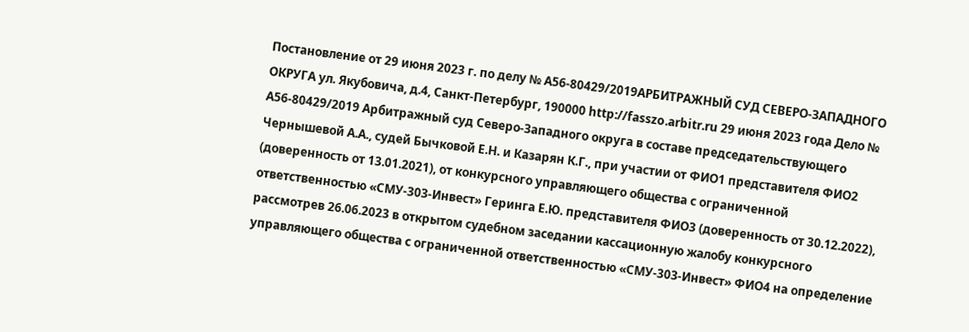Постановление от 29 июня 2023 г. по делу № А56-80429/2019АРБИТРАЖНЫЙ СУД СЕВЕРО-ЗАПАДНОГО ОКРУГА ул. Якубовича, д.4, Санкт-Петербург, 190000 http://fasszo.arbitr.ru 29 июня 2023 года Дело № А56-80429/2019 Арбитражный суд Северо-Западного округа в составе председательствующего Чернышевой А.А., судей Бычковой Е.Н. и Казарян К.Г., при участии от ФИО1 представителя ФИО2 (доверенность от 13.01.2021), от конкурсного управляющего общества с ограниченной ответственностью «СМУ-303-Инвест» Геринга Е.Ю. представителя ФИО3 (доверенность от 30.12.2022), рассмотрев 26.06.2023 в открытом судебном заседании кассационную жалобу конкурсного управляющего общества с ограниченной ответственностью «СМУ-303-Инвест» ФИО4 на определение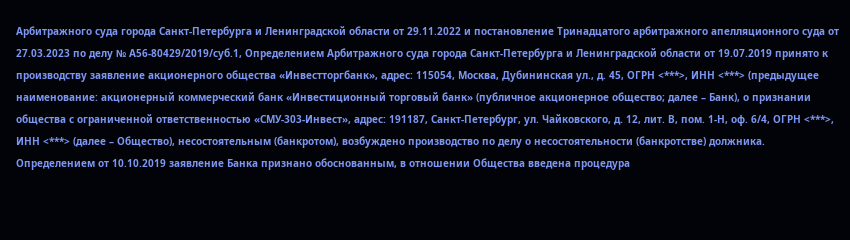Арбитражного суда города Санкт-Петербурга и Ленинградской области от 29.11.2022 и постановление Тринадцатого арбитражного апелляционного суда от 27.03.2023 по делу № А56-80429/2019/суб.1, Определением Арбитражного суда города Санкт-Петербурга и Ленинградской области от 19.07.2019 принято к производству заявление акционерного общества «Инвестторгбанк», адрес: 115054, Москва, Дубининская ул., д. 45, ОГРН <***>, ИНН <***> (предыдущее наименование: акционерный коммерческий банк «Инвестиционный торговый банк» (публичное акционерное общество; далее – Банк), о признании общества с ограниченной ответственностью «СМУ-303-Инвест», адрес: 191187, Санкт-Петербург, ул. Чайковского, д. 12, лит. В, пом. 1-Н, оф. 6/4, ОГРН <***>, ИНН <***> (далее – Общество), несостоятельным (банкротом), возбуждено производство по делу о несостоятельности (банкротстве) должника. Определением от 10.10.2019 заявление Банка признано обоснованным, в отношении Общества введена процедура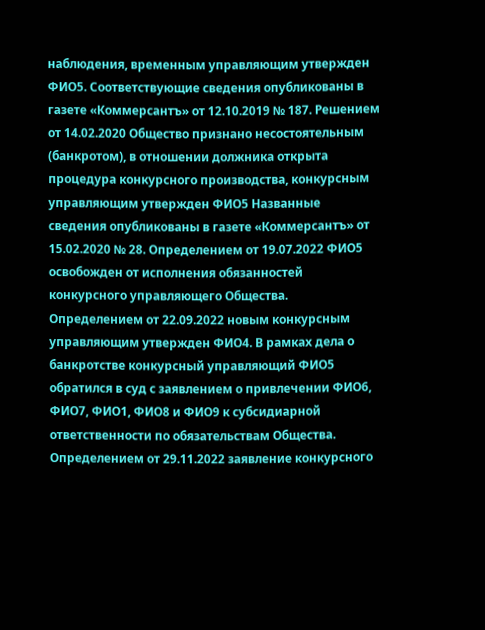наблюдения, временным управляющим утвержден ФИО5. Соответствующие сведения опубликованы в газете «Коммерсантъ» от 12.10.2019 № 187. Решением от 14.02.2020 Общество признано несостоятельным (банкротом), в отношении должника открыта процедура конкурсного производства, конкурсным управляющим утвержден ФИО5 Названные сведения опубликованы в газете «Коммерсантъ» от 15.02.2020 № 28. Определением от 19.07.2022 ФИО5 освобожден от исполнения обязанностей конкурсного управляющего Общества. Определением от 22.09.2022 новым конкурсным управляющим утвержден ФИО4. В рамках дела о банкротстве конкурсный управляющий ФИО5 обратился в суд с заявлением о привлечении ФИО6, ФИО7, ФИО1, ФИО8 и ФИО9 к субсидиарной ответственности по обязательствам Общества. Определением от 29.11.2022 заявление конкурсного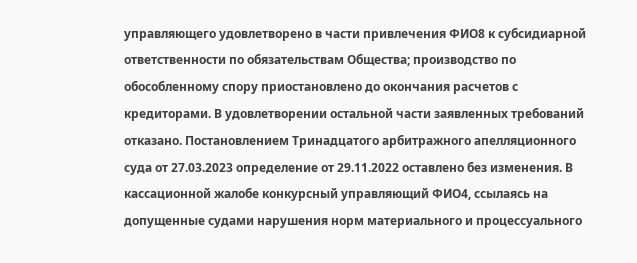управляющего удовлетворено в части привлечения ФИО8 к субсидиарной ответственности по обязательствам Общества; производство по обособленному спору приостановлено до окончания расчетов с кредиторами. В удовлетворении остальной части заявленных требований отказано. Постановлением Тринадцатого арбитражного апелляционного суда от 27.03.2023 определение от 29.11.2022 оставлено без изменения. В кассационной жалобе конкурсный управляющий ФИО4, ссылаясь на допущенные судами нарушения норм материального и процессуального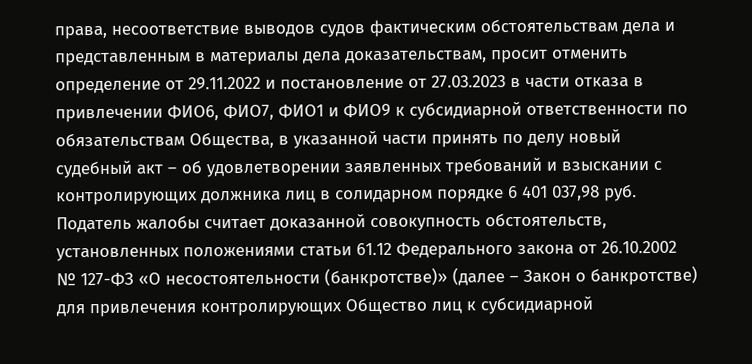права, несоответствие выводов судов фактическим обстоятельствам дела и представленным в материалы дела доказательствам, просит отменить определение от 29.11.2022 и постановление от 27.03.2023 в части отказа в привлечении ФИО6, ФИО7, ФИО1 и ФИО9 к субсидиарной ответственности по обязательствам Общества, в указанной части принять по делу новый судебный акт – об удовлетворении заявленных требований и взыскании с контролирующих должника лиц в солидарном порядке 6 401 037,98 руб. Податель жалобы считает доказанной совокупность обстоятельств, установленных положениями статьи 61.12 Федерального закона от 26.10.2002 № 127-ФЗ «О несостоятельности (банкротстве)» (далее – Закон о банкротстве) для привлечения контролирующих Общество лиц к субсидиарной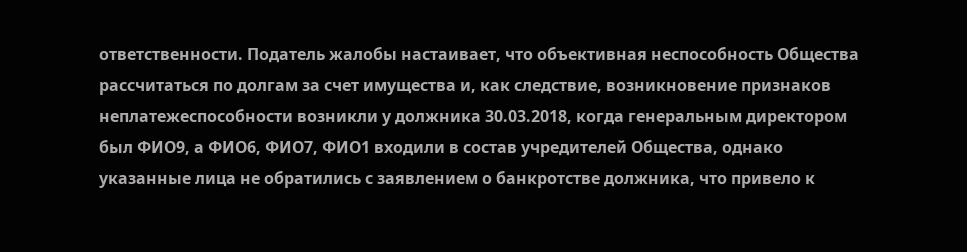ответственности. Податель жалобы настаивает, что объективная неспособность Общества рассчитаться по долгам за счет имущества и, как следствие, возникновение признаков неплатежеспособности возникли у должника 30.03.2018, когда генеральным директором был ФИО9, а ФИО6, ФИО7, ФИО1 входили в состав учредителей Общества, однако указанные лица не обратились с заявлением о банкротстве должника, что привело к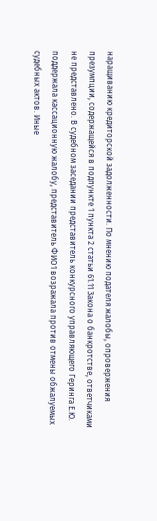наращиванию кредиторской задолженности. По мнению подателя жалобы, опровержения презумпции, содержащейся в подпункте 1 пункта 2 статьи 61.11 Закона о банкротстве, ответчиками не представлено. В судебном заседании представитель конкурсного управляющего Геринга Е.Ю. поддержала кассационную жалобу, представитель ФИО1 возражала против отмены обжалуемых судебных актов. Иные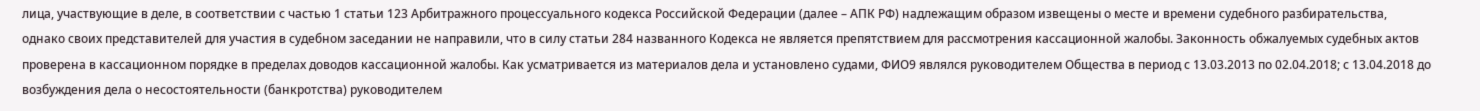лица, участвующие в деле, в соответствии с частью 1 статьи 123 Арбитражного процессуального кодекса Российской Федерации (далее – АПК РФ) надлежащим образом извещены о месте и времени судебного разбирательства, однако своих представителей для участия в судебном заседании не направили, что в силу статьи 284 названного Кодекса не является препятствием для рассмотрения кассационной жалобы. Законность обжалуемых судебных актов проверена в кассационном порядке в пределах доводов кассационной жалобы. Как усматривается из материалов дела и установлено судами, ФИО9 являлся руководителем Общества в период с 13.03.2013 по 02.04.2018; с 13.04.2018 до возбуждения дела о несостоятельности (банкротства) руководителем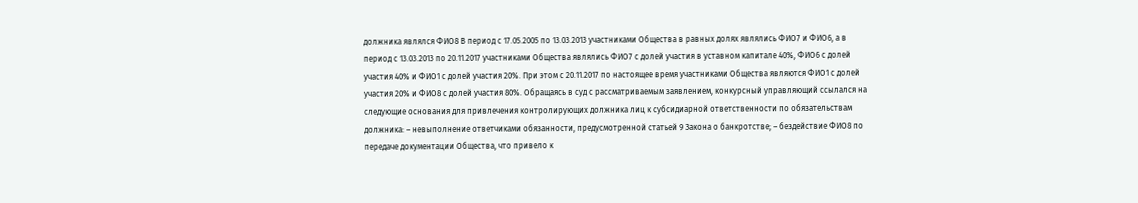должника являлся ФИО8 В период с 17.05.2005 по 13.03.2013 участниками Общества в равных долях являлись ФИО7 и ФИО6, а в период с 13.03.2013 по 20.11.2017 участниками Общества являлись ФИО7 с долей участия в уставном капитале 40%, ФИО6 с долей участия 40% и ФИО1 с долей участия 20%. При этом с 20.11.2017 по настоящее время участниками Общества являются ФИО1 с долей участия 20% и ФИО8 с долей участия 80%. Обращаясь в суд с рассматриваемым заявлением, конкурсный управляющий ссылался на следующие основания для привлечения контролирующих должника лиц к субсидиарной ответственности по обязательствам должника: – невыполнение ответчиками обязанности, предусмотренной статьей 9 Закона о банкротстве; – бездействие ФИО8 по передаче документации Общества, что привело к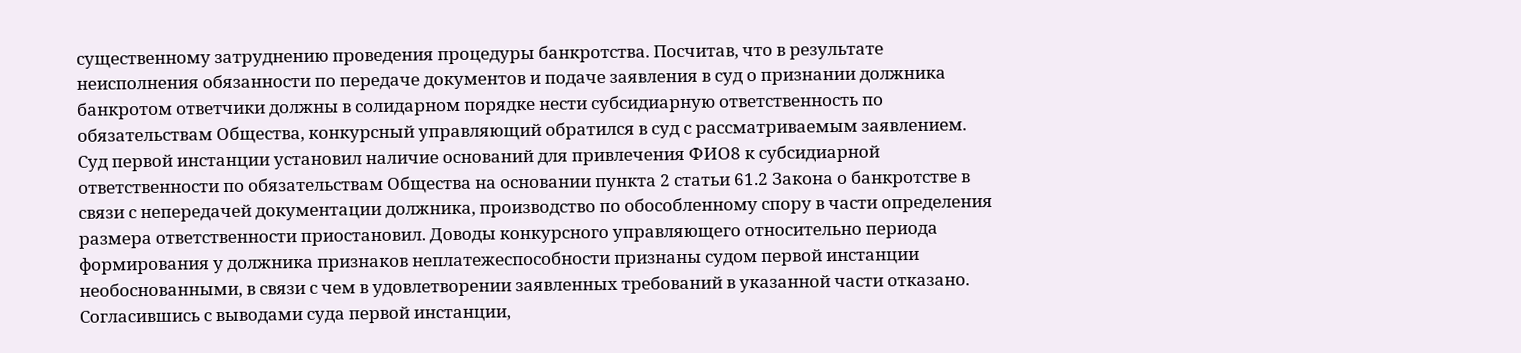существенному затруднению проведения процедуры банкротства. Посчитав, что в результате неисполнения обязанности по передаче документов и подаче заявления в суд о признании должника банкротом ответчики должны в солидарном порядке нести субсидиарную ответственность по обязательствам Общества, конкурсный управляющий обратился в суд с рассматриваемым заявлением. Суд первой инстанции установил наличие оснований для привлечения ФИО8 к субсидиарной ответственности по обязательствам Общества на основании пункта 2 статьи 61.2 Закона о банкротстве в связи с непередачей документации должника, производство по обособленному спору в части определения размера ответственности приостановил. Доводы конкурсного управляющего относительно периода формирования у должника признаков неплатежеспособности признаны судом первой инстанции необоснованными, в связи с чем в удовлетворении заявленных требований в указанной части отказано. Согласившись с выводами суда первой инстанции,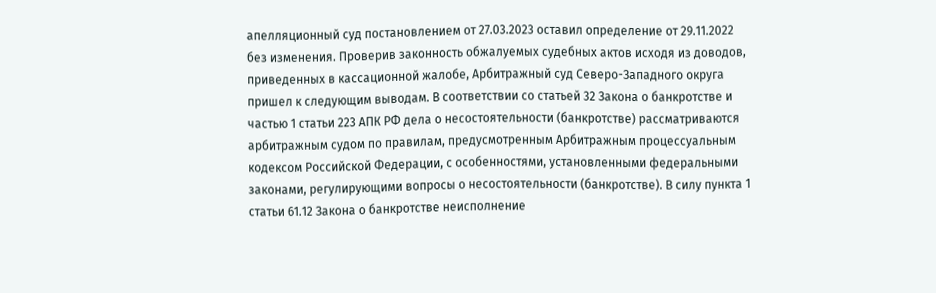апелляционный суд постановлением от 27.03.2023 оставил определение от 29.11.2022 без изменения. Проверив законность обжалуемых судебных актов исходя из доводов, приведенных в кассационной жалобе, Арбитражный суд Северо-Западного округа пришел к следующим выводам. В соответствии со статьей 32 Закона о банкротстве и частью 1 статьи 223 АПК РФ дела о несостоятельности (банкротстве) рассматриваются арбитражным судом по правилам, предусмотренным Арбитражным процессуальным кодексом Российской Федерации, с особенностями, установленными федеральными законами, регулирующими вопросы о несостоятельности (банкротстве). В силу пункта 1 статьи 61.12 Закона о банкротстве неисполнение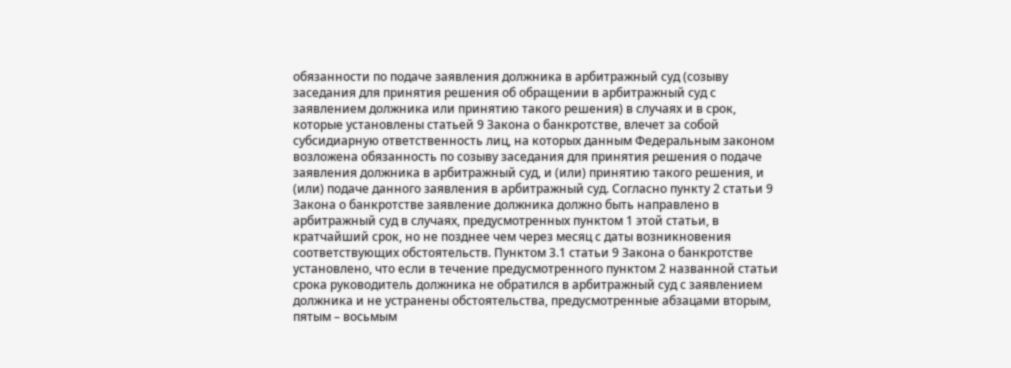обязанности по подаче заявления должника в арбитражный суд (созыву заседания для принятия решения об обращении в арбитражный суд с заявлением должника или принятию такого решения) в случаях и в срок, которые установлены статьей 9 Закона о банкротстве, влечет за собой субсидиарную ответственность лиц, на которых данным Федеральным законом возложена обязанность по созыву заседания для принятия решения о подаче заявления должника в арбитражный суд, и (или) принятию такого решения, и (или) подаче данного заявления в арбитражный суд. Согласно пункту 2 статьи 9 Закона о банкротстве заявление должника должно быть направлено в арбитражный суд в случаях, предусмотренных пунктом 1 этой статьи, в кратчайший срок, но не позднее чем через месяц с даты возникновения соответствующих обстоятельств. Пунктом 3.1 статьи 9 Закона о банкротстве установлено, что если в течение предусмотренного пунктом 2 названной статьи срока руководитель должника не обратился в арбитражный суд с заявлением должника и не устранены обстоятельства, предусмотренные абзацами вторым, пятым – восьмым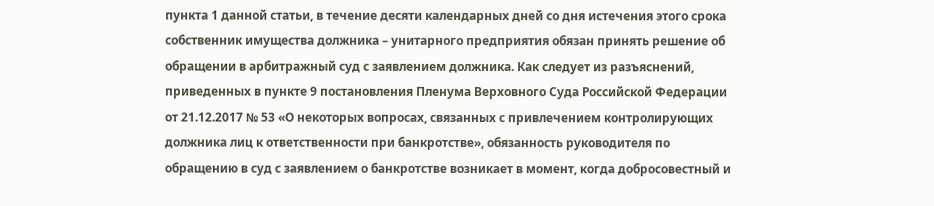пункта 1 данной статьи, в течение десяти календарных дней со дня истечения этого срока собственник имущества должника – унитарного предприятия обязан принять решение об обращении в арбитражный суд с заявлением должника. Как следует из разъяснений, приведенных в пункте 9 постановления Пленума Верховного Суда Российской Федерации от 21.12.2017 № 53 «О некоторых вопросах, связанных с привлечением контролирующих должника лиц к ответственности при банкротстве», обязанность руководителя по обращению в суд с заявлением о банкротстве возникает в момент, когда добросовестный и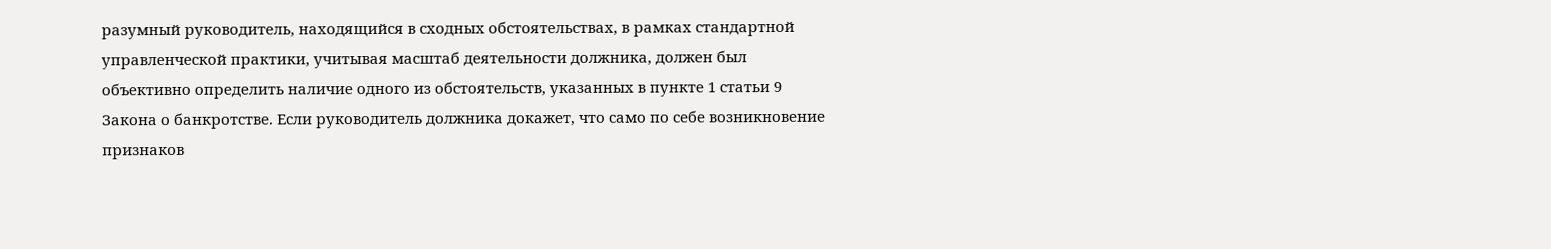разумный руководитель, находящийся в сходных обстоятельствах, в рамках стандартной управленческой практики, учитывая масштаб деятельности должника, должен был объективно определить наличие одного из обстоятельств, указанных в пункте 1 статьи 9 Закона о банкротстве. Если руководитель должника докажет, что само по себе возникновение признаков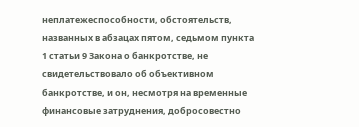неплатежеспособности, обстоятельств, названных в абзацах пятом, седьмом пункта 1 статьи 9 Закона о банкротстве, не свидетельствовало об объективном банкротстве, и он, несмотря на временные финансовые затруднения, добросовестно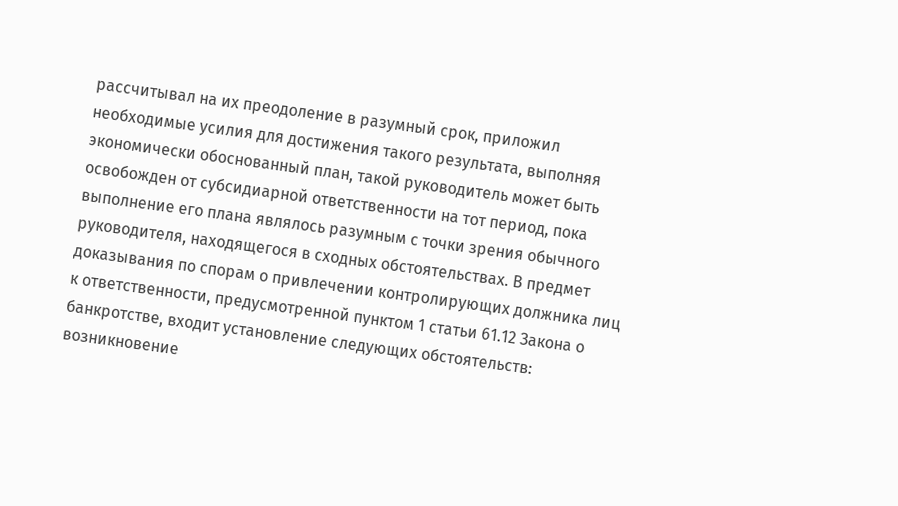рассчитывал на их преодоление в разумный срок, приложил необходимые усилия для достижения такого результата, выполняя экономически обоснованный план, такой руководитель может быть освобожден от субсидиарной ответственности на тот период, пока выполнение его плана являлось разумным с точки зрения обычного руководителя, находящегося в сходных обстоятельствах. В предмет доказывания по спорам о привлечении контролирующих должника лиц к ответственности, предусмотренной пунктом 1 статьи 61.12 Закона о банкротстве, входит установление следующих обстоятельств: возникновение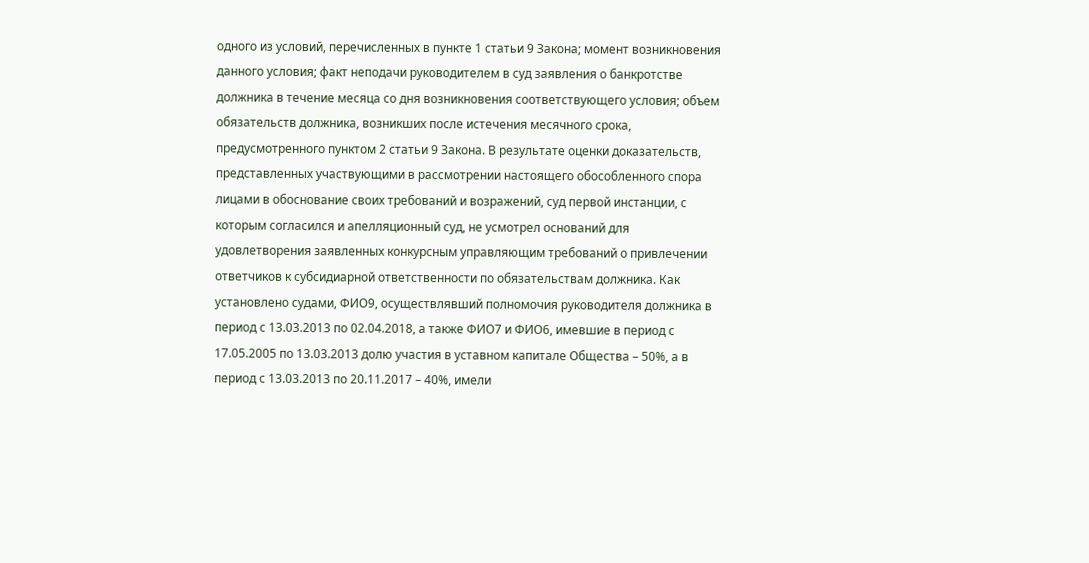одного из условий, перечисленных в пункте 1 статьи 9 Закона; момент возникновения данного условия; факт неподачи руководителем в суд заявления о банкротстве должника в течение месяца со дня возникновения соответствующего условия; объем обязательств должника, возникших после истечения месячного срока, предусмотренного пунктом 2 статьи 9 Закона. В результате оценки доказательств, представленных участвующими в рассмотрении настоящего обособленного спора лицами в обоснование своих требований и возражений, суд первой инстанции, с которым согласился и апелляционный суд, не усмотрел оснований для удовлетворения заявленных конкурсным управляющим требований о привлечении ответчиков к субсидиарной ответственности по обязательствам должника. Как установлено судами, ФИО9, осуществлявший полномочия руководителя должника в период с 13.03.2013 по 02.04.2018, а также ФИО7 и ФИО6, имевшие в период с 17.05.2005 по 13.03.2013 долю участия в уставном капитале Общества – 50%, а в период с 13.03.2013 по 20.11.2017 – 40%, имели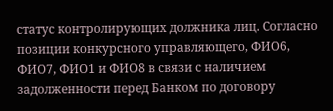статус контролирующих должника лиц. Согласно позиции конкурсного управляющего, ФИО6, ФИО7, ФИО1 и ФИО8 в связи с наличием задолженности перед Банком по договору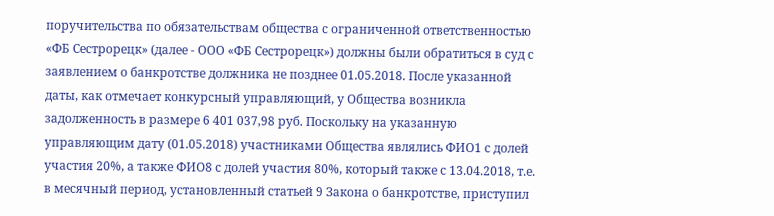поручительства по обязательствам общества с ограниченной ответственностью «ФБ Сестрорецк» (далее - ООО «ФБ Сестрорецк») должны были обратиться в суд с заявлением о банкротстве должника не позднее 01.05.2018. После указанной даты, как отмечает конкурсный управляющий, у Общества возникла задолженность в размере 6 401 037,98 руб. Поскольку на указанную управляющим дату (01.05.2018) участниками Общества являлись ФИО1 с долей участия 20%, а также ФИО8 с долей участия 80%, который также с 13.04.2018, т.е. в месячный период, установленный статьей 9 Закона о банкротстве, приступил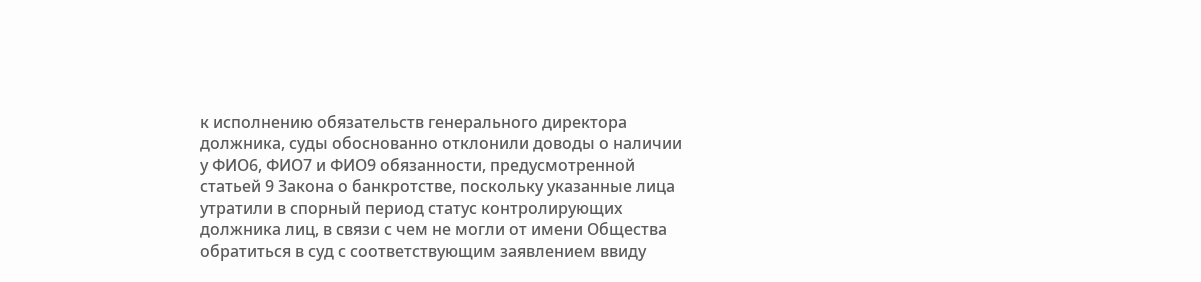к исполнению обязательств генерального директора должника, суды обоснованно отклонили доводы о наличии у ФИО6, ФИО7 и ФИО9 обязанности, предусмотренной статьей 9 Закона о банкротстве, поскольку указанные лица утратили в спорный период статус контролирующих должника лиц, в связи с чем не могли от имени Общества обратиться в суд с соответствующим заявлением ввиду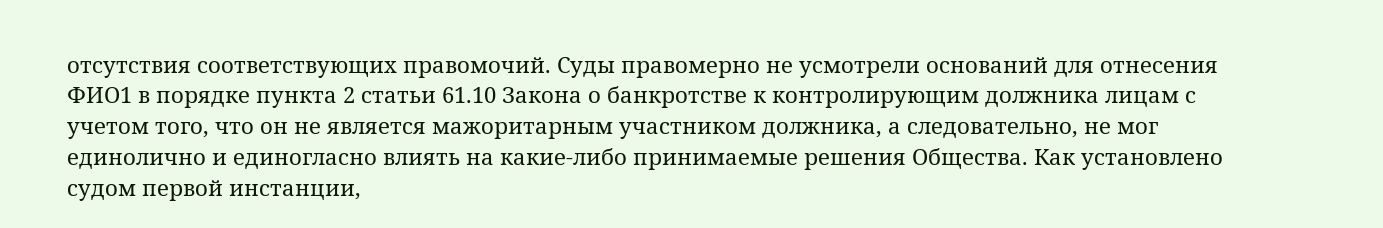отсутствия соответствующих правомочий. Суды правомерно не усмотрели оснований для отнесения ФИО1 в порядке пункта 2 статьи 61.10 Закона о банкротстве к контролирующим должника лицам с учетом того, что он не является мажоритарным участником должника, а следовательно, не мог единолично и единогласно влиять на какие-либо принимаемые решения Общества. Как установлено судом первой инстанции,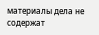материалы дела не содержат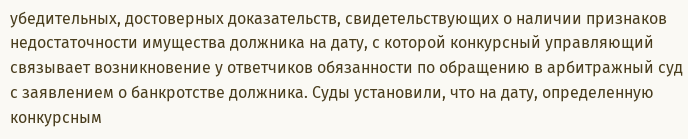убедительных, достоверных доказательств, свидетельствующих о наличии признаков недостаточности имущества должника на дату, с которой конкурсный управляющий связывает возникновение у ответчиков обязанности по обращению в арбитражный суд с заявлением о банкротстве должника. Суды установили, что на дату, определенную конкурсным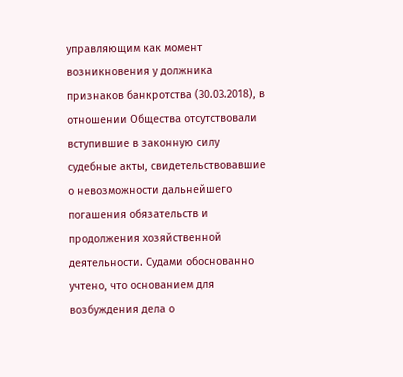управляющим как момент возникновения у должника признаков банкротства (30.03.2018), в отношении Общества отсутствовали вступившие в законную силу судебные акты, свидетельствовавшие о невозможности дальнейшего погашения обязательств и продолжения хозяйственной деятельности. Судами обоснованно учтено, что основанием для возбуждения дела о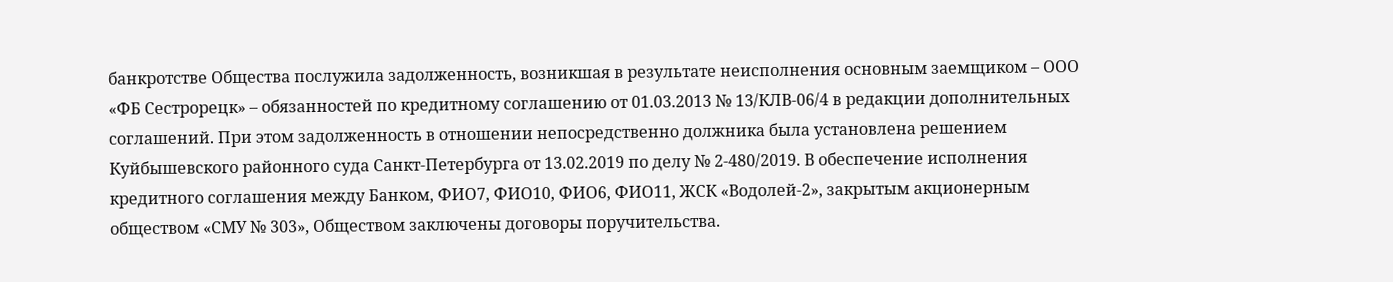банкротстве Общества послужила задолженность, возникшая в результате неисполнения основным заемщиком – ООО «ФБ Сестрорецк» – обязанностей по кредитному соглашению от 01.03.2013 № 13/КЛВ-06/4 в редакции дополнительных соглашений. При этом задолженность в отношении непосредственно должника была установлена решением Куйбышевского районного суда Санкт-Петербурга от 13.02.2019 по делу № 2-480/2019. В обеспечение исполнения кредитного соглашения между Банком, ФИО7, ФИО10, ФИО6, ФИО11, ЖСК «Водолей-2», закрытым акционерным обществом «СМУ № 303», Обществом заключены договоры поручительства.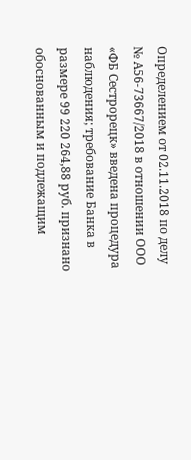Определением от 02.11.2018 по делу № А56-73667/2018 в отношении ООО «ФБ Сестрорецк» введена процедура наблюдения; требование Банка в размере 99 220 264,88 руб. признано обоснованным и подлежащим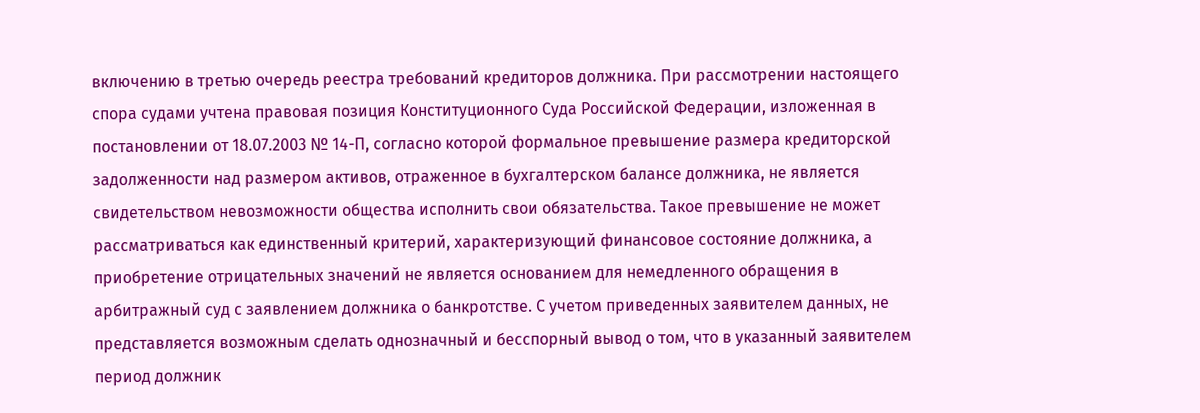включению в третью очередь реестра требований кредиторов должника. При рассмотрении настоящего спора судами учтена правовая позиция Конституционного Суда Российской Федерации, изложенная в постановлении от 18.07.2003 № 14-П, согласно которой формальное превышение размера кредиторской задолженности над размером активов, отраженное в бухгалтерском балансе должника, не является свидетельством невозможности общества исполнить свои обязательства. Такое превышение не может рассматриваться как единственный критерий, характеризующий финансовое состояние должника, а приобретение отрицательных значений не является основанием для немедленного обращения в арбитражный суд с заявлением должника о банкротстве. С учетом приведенных заявителем данных, не представляется возможным сделать однозначный и бесспорный вывод о том, что в указанный заявителем период должник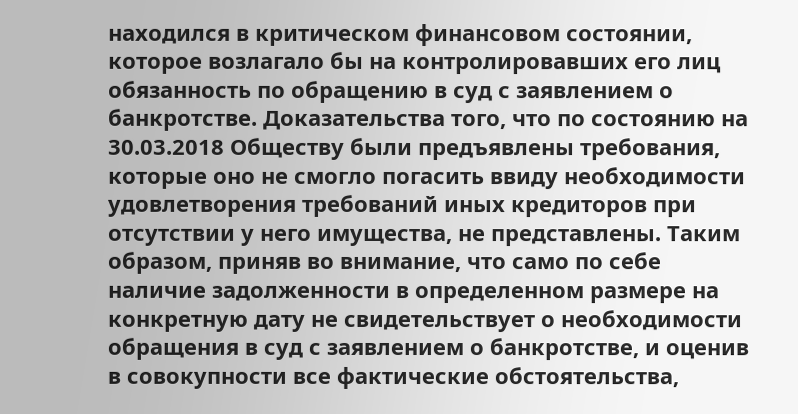находился в критическом финансовом состоянии, которое возлагало бы на контролировавших его лиц обязанность по обращению в суд с заявлением о банкротстве. Доказательства того, что по состоянию на 30.03.2018 Обществу были предъявлены требования, которые оно не смогло погасить ввиду необходимости удовлетворения требований иных кредиторов при отсутствии у него имущества, не представлены. Таким образом, приняв во внимание, что само по себе наличие задолженности в определенном размере на конкретную дату не свидетельствует о необходимости обращения в суд с заявлением о банкротстве, и оценив в совокупности все фактические обстоятельства,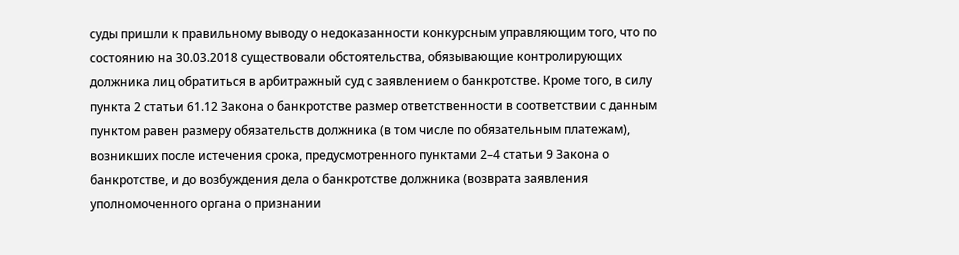суды пришли к правильному выводу о недоказанности конкурсным управляющим того, что по состоянию на 30.03.2018 существовали обстоятельства, обязывающие контролирующих должника лиц обратиться в арбитражный суд с заявлением о банкротстве. Кроме того, в силу пункта 2 статьи 61.12 Закона о банкротстве размер ответственности в соответствии с данным пунктом равен размеру обязательств должника (в том числе по обязательным платежам), возникших после истечения срока, предусмотренного пунктами 2–4 статьи 9 Закона о банкротстве, и до возбуждения дела о банкротстве должника (возврата заявления уполномоченного органа о признании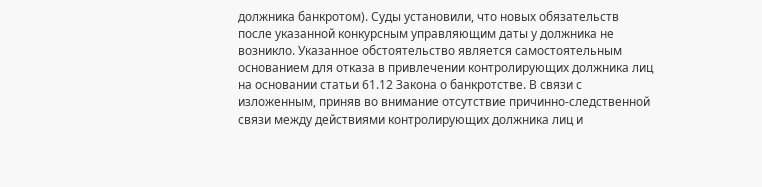должника банкротом). Суды установили, что новых обязательств после указанной конкурсным управляющим даты у должника не возникло. Указанное обстоятельство является самостоятельным основанием для отказа в привлечении контролирующих должника лиц на основании статьи 61.12 Закона о банкротстве. В связи с изложенным, приняв во внимание отсутствие причинно-следственной связи между действиями контролирующих должника лиц и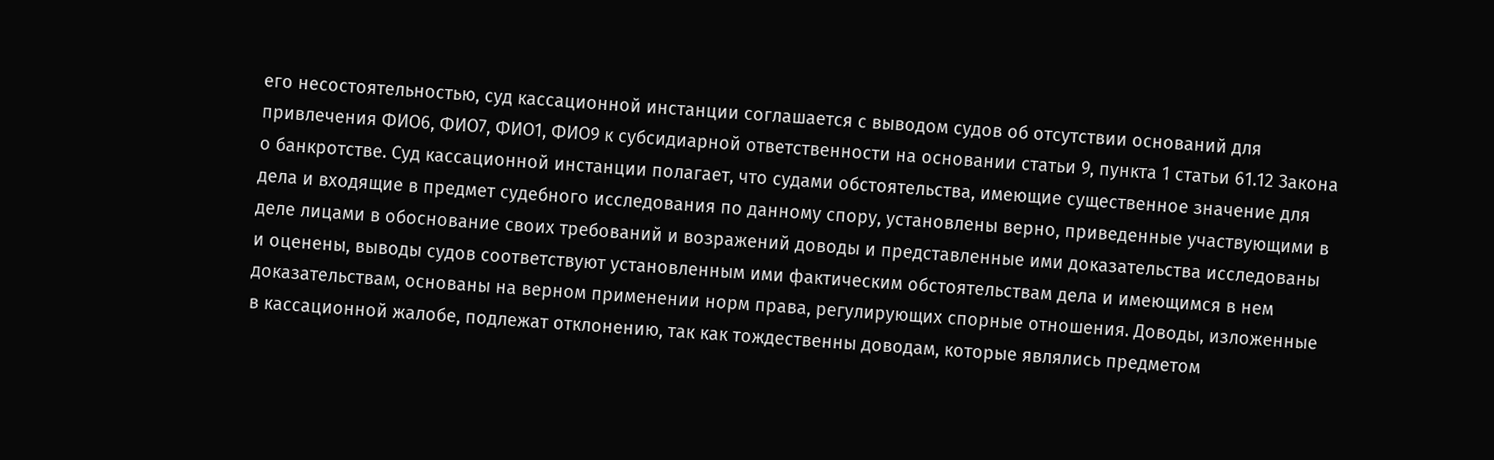его несостоятельностью, суд кассационной инстанции соглашается с выводом судов об отсутствии оснований для привлечения ФИО6, ФИО7, ФИО1, ФИО9 к субсидиарной ответственности на основании статьи 9, пункта 1 статьи 61.12 Закона о банкротстве. Суд кассационной инстанции полагает, что судами обстоятельства, имеющие существенное значение для дела и входящие в предмет судебного исследования по данному спору, установлены верно, приведенные участвующими в деле лицами в обоснование своих требований и возражений доводы и представленные ими доказательства исследованы и оценены, выводы судов соответствуют установленным ими фактическим обстоятельствам дела и имеющимся в нем доказательствам, основаны на верном применении норм права, регулирующих спорные отношения. Доводы, изложенные в кассационной жалобе, подлежат отклонению, так как тождественны доводам, которые являлись предметом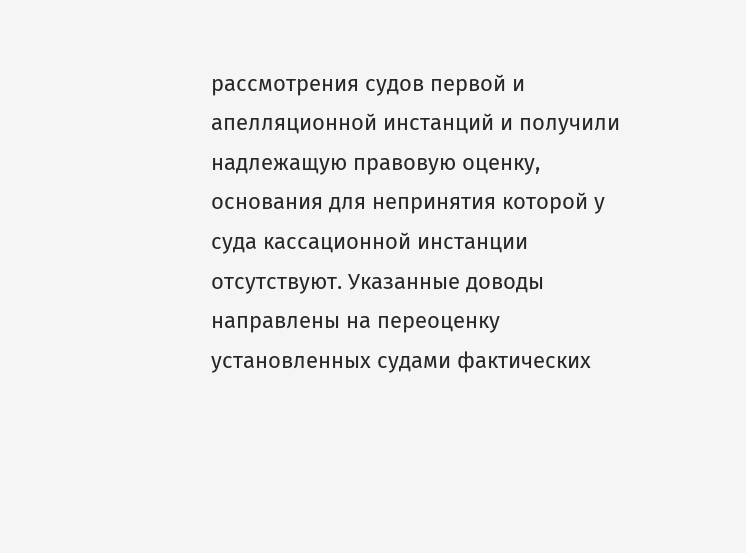рассмотрения судов первой и апелляционной инстанций и получили надлежащую правовую оценку, основания для непринятия которой у суда кассационной инстанции отсутствуют. Указанные доводы направлены на переоценку установленных судами фактических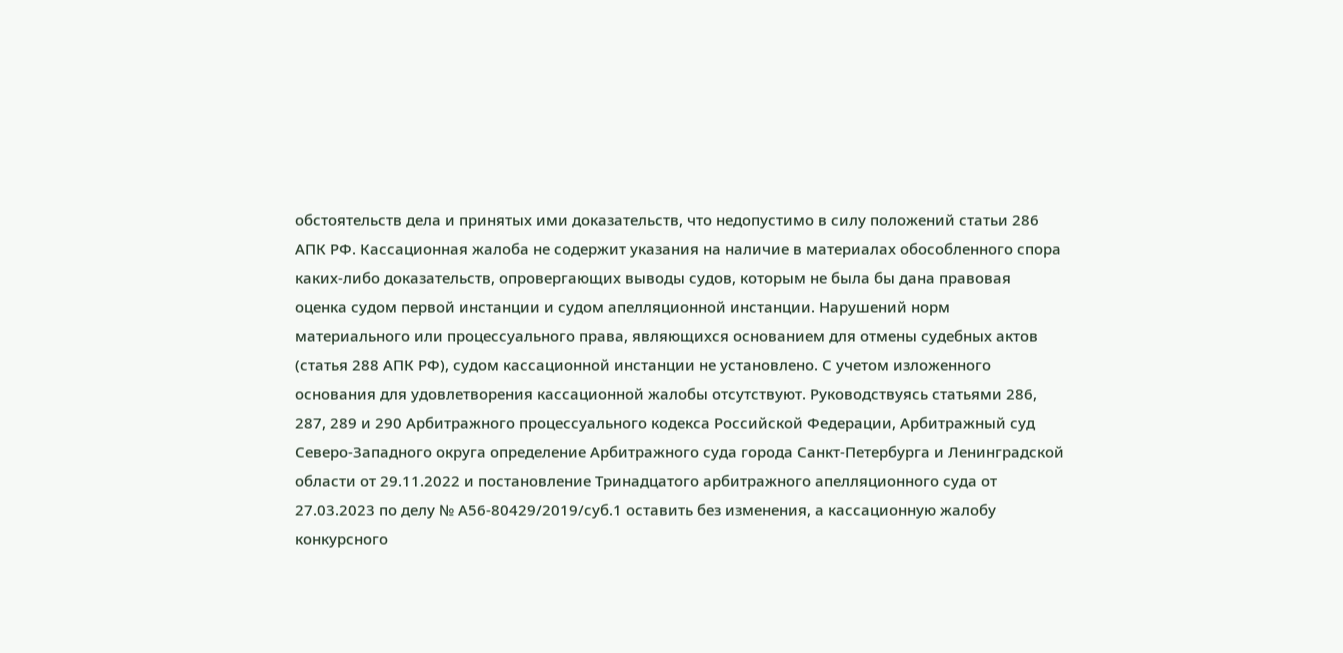обстоятельств дела и принятых ими доказательств, что недопустимо в силу положений статьи 286 АПК РФ. Кассационная жалоба не содержит указания на наличие в материалах обособленного спора каких-либо доказательств, опровергающих выводы судов, которым не была бы дана правовая оценка судом первой инстанции и судом апелляционной инстанции. Нарушений норм материального или процессуального права, являющихся основанием для отмены судебных актов (статья 288 АПК РФ), судом кассационной инстанции не установлено. С учетом изложенного основания для удовлетворения кассационной жалобы отсутствуют. Руководствуясь статьями 286, 287, 289 и 290 Арбитражного процессуального кодекса Российской Федерации, Арбитражный суд Северо-Западного округа определение Арбитражного суда города Санкт-Петербурга и Ленинградской области от 29.11.2022 и постановление Тринадцатого арбитражного апелляционного суда от 27.03.2023 по делу № А56-80429/2019/суб.1 оставить без изменения, а кассационную жалобу конкурсного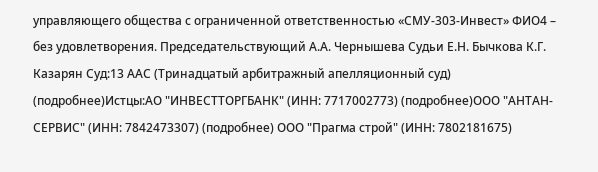управляющего общества с ограниченной ответственностью «СМУ-303-Инвест» ФИО4 – без удовлетворения. Председательствующий А.А. Чернышева Судьи Е.Н. Бычкова К.Г. Казарян Суд:13 ААС (Тринадцатый арбитражный апелляционный суд) (подробнее)Истцы:АО "ИНВЕСТТОРГБАНК" (ИНН: 7717002773) (подробнее)ООО "АНТАН-СЕРВИС" (ИНН: 7842473307) (подробнее) ООО "Прагма строй" (ИНН: 7802181675)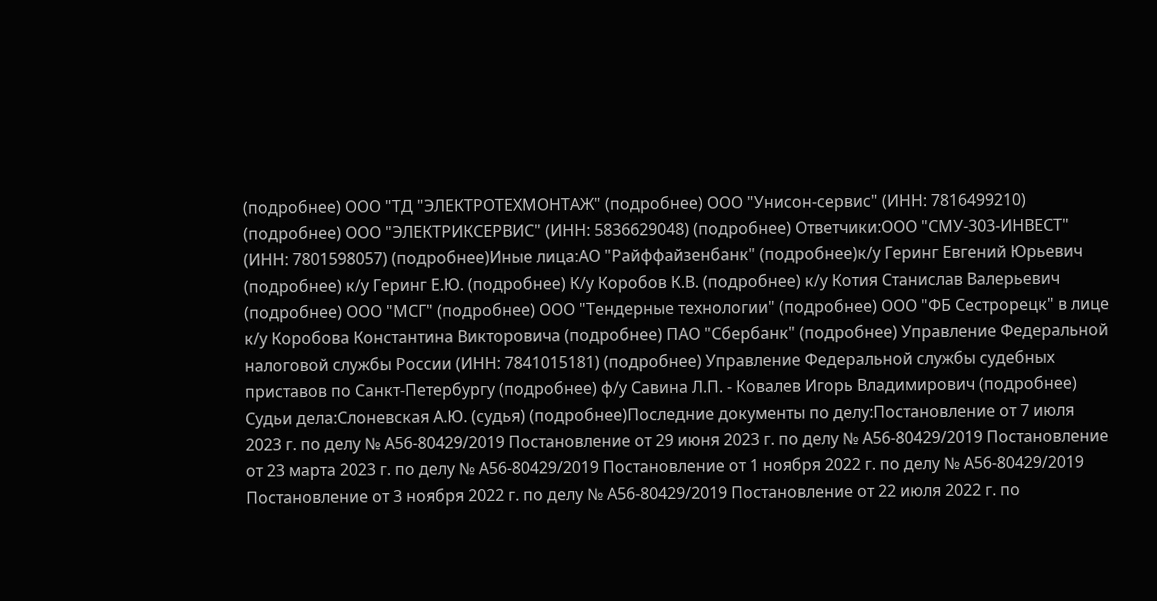(подробнее) ООО "ТД "ЭЛЕКТРОТЕХМОНТАЖ" (подробнее) ООО "Унисон-сервис" (ИНН: 7816499210) (подробнее) ООО "ЭЛЕКТРИКСЕРВИС" (ИНН: 5836629048) (подробнее) Ответчики:ООО "СМУ-303-ИНВЕСТ" (ИНН: 7801598057) (подробнее)Иные лица:АО "Райффайзенбанк" (подробнее)к/у Геринг Евгений Юрьевич (подробнее) к/у Геринг Е.Ю. (подробнее) К/у Коробов К.В. (подробнее) к/у Котия Станислав Валерьевич (подробнее) ООО "МСГ" (подробнее) ООО "Тендерные технологии" (подробнее) ООО "ФБ Сестрорецк" в лице к/у Коробова Константина Викторовича (подробнее) ПАО "Сбербанк" (подробнее) Управление Федеральной налоговой службы России (ИНН: 7841015181) (подробнее) Управление Федеральной службы судебных приставов по Санкт-Петербургу (подробнее) ф/у Савина Л.П. - Ковалев Игорь Владимирович (подробнее) Судьи дела:Слоневская А.Ю. (судья) (подробнее)Последние документы по делу:Постановление от 7 июля 2023 г. по делу № А56-80429/2019 Постановление от 29 июня 2023 г. по делу № А56-80429/2019 Постановление от 23 марта 2023 г. по делу № А56-80429/2019 Постановление от 1 ноября 2022 г. по делу № А56-80429/2019 Постановление от 3 ноября 2022 г. по делу № А56-80429/2019 Постановление от 22 июля 2022 г. по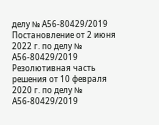делу № А56-80429/2019 Постановление от 2 июня 2022 г. по делу № А56-80429/2019 Резолютивная часть решения от 10 февраля 2020 г. по делу № А56-80429/2019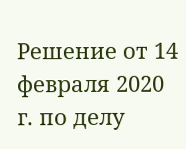Решение от 14 февраля 2020 г. по делу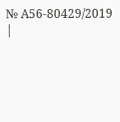№ А56-80429/2019 |